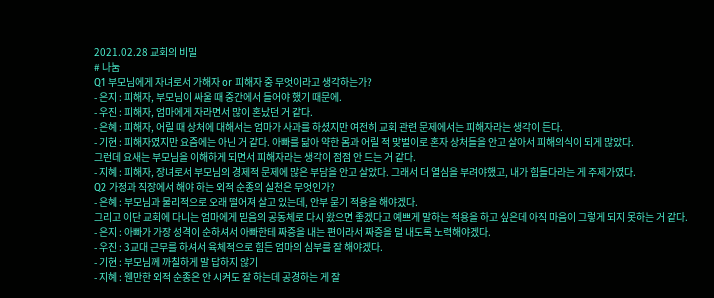2021.02.28 교회의 비밀
# 나눔
Q1 부모님에게 자녀로서 가해자 or 피해자 중 무엇이라고 생각하는가?
- 은지 : 피해자, 부모님이 싸울 때 중간에서 들어야 했기 때문에.
- 우진 : 피해자, 엄마에게 자라면서 많이 혼났던 거 같다.
- 은혜 : 피해자, 어릴 때 상처에 대해서는 엄마가 사과를 하셨지만 여전히 교회 관련 문제에서는 피해자라는 생각이 든다.
- 기현 : 피해자였지만 요즘에는 아닌 거 같다. 아빠를 닮아 약한 몸과 어릴 적 맞벌이로 혼자 상처들을 안고 살아서 피해의식이 되게 많았다.
그런데 요새는 부모님을 이해하게 되면서 피해자라는 생각이 점점 안 드는 거 같다.
- 지혜 : 피해자, 장녀로서 부모님의 경제적 문제에 많은 부담을 안고 살았다. 그래서 더 열심을 부려야했고, 내가 힘들다라는 게 주제가였다.
Q2 가정과 직장에서 해야 하는 외적 순종의 실천은 무엇인가?
- 은혜 : 부모님과 물리적으로 오래 떨어져 살고 있는데, 안부 묻기 적용을 해야겠다.
그리고 이단 교회에 다니는 엄마에게 믿음의 공동체로 다시 왔으면 좋겠다고 예쁘게 말하는 적용을 하고 싶은데 아직 마음이 그렇게 되지 못하는 거 같다.
- 은지 : 아빠가 가장 성격이 순하셔서 아빠한테 짜증을 내는 편이라서 짜증을 덜 내도록 노력해야겠다.
- 우진 : 3교대 근무를 하셔서 육체적으로 힘든 엄마의 심부를 잘 해야겠다.
- 기현 : 부모님께 까칠하게 말 답하지 않기
- 지혜 : 웬만한 외적 순종은 안 시켜도 잘 하는데 공경하는 게 잘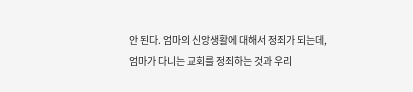안 된다. 엄마의 신앙생활에 대해서 정죄가 되는데,
엄마가 다니는 교회를 정죄하는 것과 우리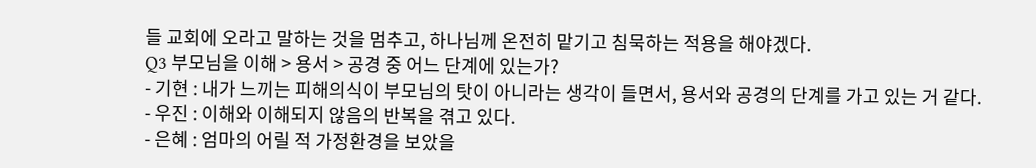들 교회에 오라고 말하는 것을 멈추고, 하나님께 온전히 맡기고 침묵하는 적용을 해야겠다.
Q3 부모님을 이해 > 용서 > 공경 중 어느 단계에 있는가?
- 기현 : 내가 느끼는 피해의식이 부모님의 탓이 아니라는 생각이 들면서, 용서와 공경의 단계를 가고 있는 거 같다.
- 우진 : 이해와 이해되지 않음의 반복을 겪고 있다.
- 은혜 : 엄마의 어릴 적 가정환경을 보았을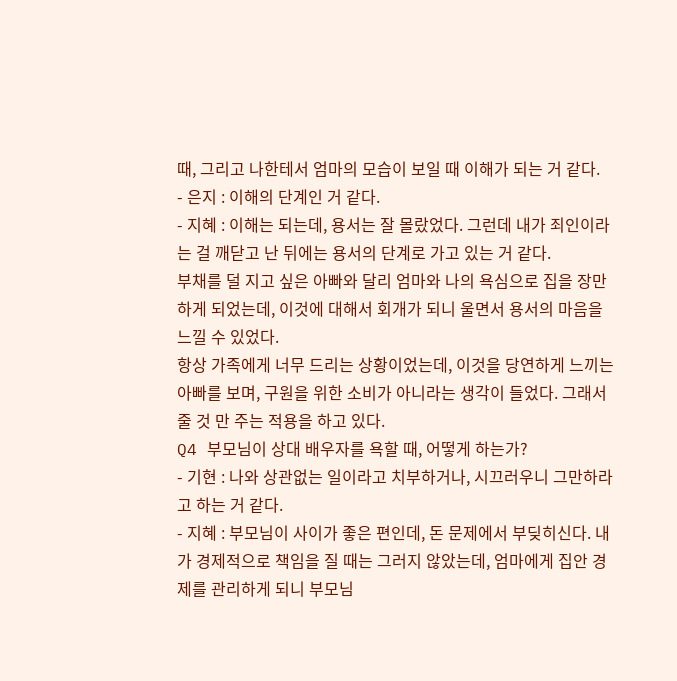때, 그리고 나한테서 엄마의 모습이 보일 때 이해가 되는 거 같다.
- 은지 : 이해의 단계인 거 같다.
- 지혜 : 이해는 되는데, 용서는 잘 몰랐었다. 그런데 내가 죄인이라는 걸 깨닫고 난 뒤에는 용서의 단계로 가고 있는 거 같다.
부채를 덜 지고 싶은 아빠와 달리 엄마와 나의 욕심으로 집을 장만하게 되었는데, 이것에 대해서 회개가 되니 울면서 용서의 마음을 느낄 수 있었다.
항상 가족에게 너무 드리는 상황이었는데, 이것을 당연하게 느끼는 아빠를 보며, 구원을 위한 소비가 아니라는 생각이 들었다. 그래서 줄 것 만 주는 적용을 하고 있다.
Q4 부모님이 상대 배우자를 욕할 때, 어떻게 하는가?
- 기현 : 나와 상관없는 일이라고 치부하거나, 시끄러우니 그만하라고 하는 거 같다.
- 지혜 : 부모님이 사이가 좋은 편인데, 돈 문제에서 부딪히신다. 내가 경제적으로 책임을 질 때는 그러지 않았는데, 엄마에게 집안 경제를 관리하게 되니 부모님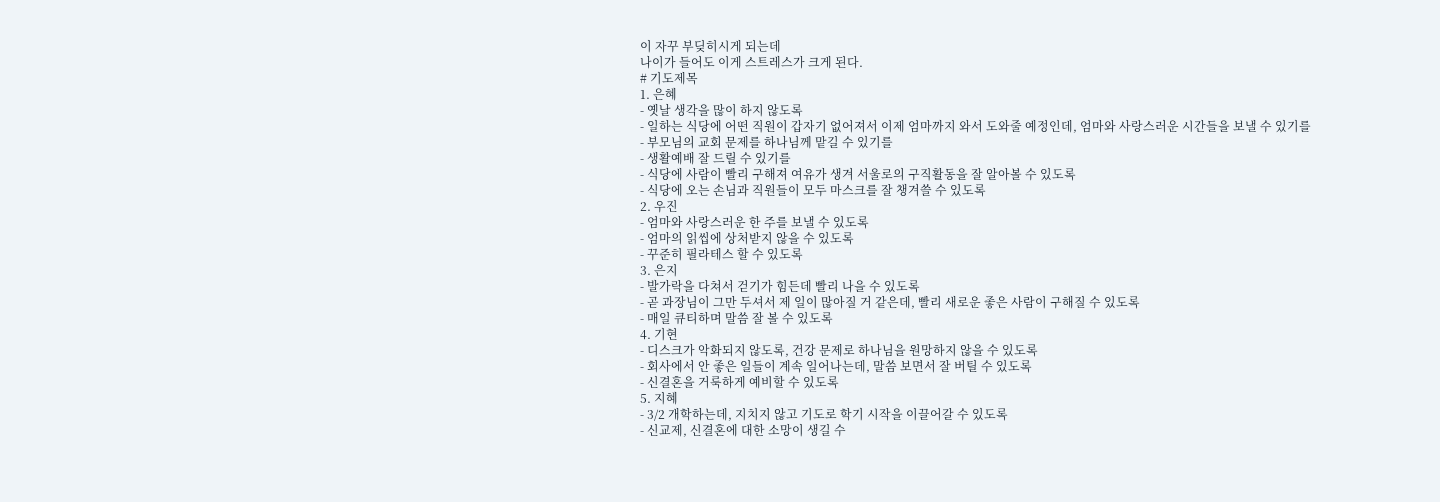이 자꾸 부딪히시게 되는데
나이가 들어도 이게 스트레스가 크게 된다.
# 기도제목
1. 은혜
- 옛날 생각을 많이 하지 않도록
- 일하는 식당에 어떤 직원이 갑자기 없어져서 이제 엄마까지 와서 도와줄 예정인데, 엄마와 사랑스러운 시간들을 보낼 수 있기를
- 부모님의 교회 문제를 하나님께 맡길 수 있기를
- 생활예배 잘 드릴 수 있기를
- 식당에 사람이 빨리 구해져 여유가 생겨 서울로의 구직활동을 잘 알아볼 수 있도록
- 식당에 오는 손님과 직원들이 모두 마스크를 잘 챙겨쓸 수 있도록
2. 우진
- 엄마와 사랑스러운 한 주를 보낼 수 있도록
- 엄마의 읽씹에 상처받지 않을 수 있도록
- 꾸준히 필라테스 할 수 있도록
3. 은지
- 발가락을 다쳐서 걷기가 힘든데 빨리 나을 수 있도록
- 곧 과장님이 그만 두셔서 제 일이 많아질 거 같은데, 빨리 새로운 좋은 사람이 구해질 수 있도록
- 매일 큐티하며 말씀 잘 볼 수 있도록
4. 기현
- 디스크가 악화되지 않도록, 건강 문제로 하나님을 원망하지 않을 수 있도록
- 회사에서 안 좋은 일들이 계속 일어나는데, 말씀 보면서 잘 버틸 수 있도록
- 신결혼을 거룩하게 예비할 수 있도록
5. 지혜
- 3/2 개학하는데, 지치지 않고 기도로 학기 시작을 이끌어갈 수 있도록
- 신교제, 신결혼에 대한 소망이 생길 수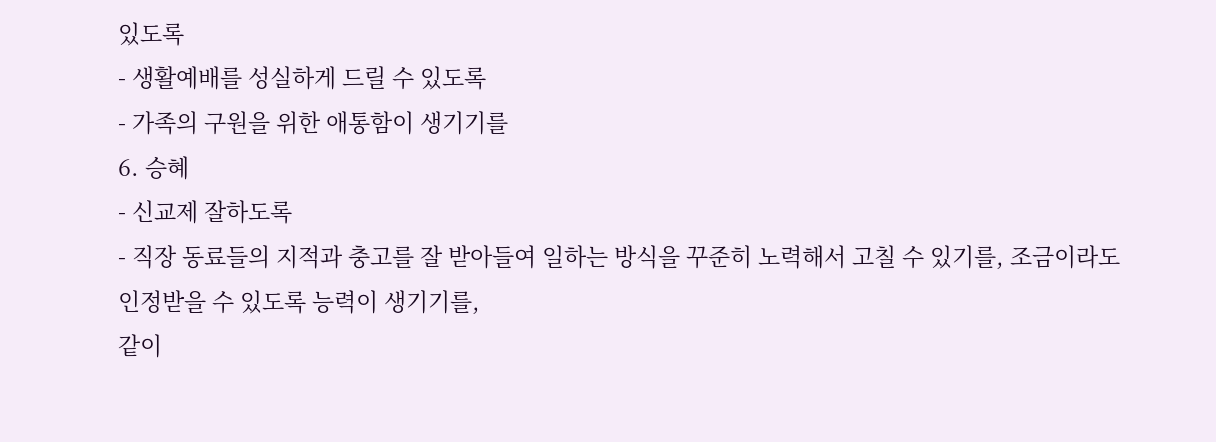있도록
- 생활예배를 성실하게 드릴 수 있도록
- 가족의 구원을 위한 애통함이 생기기를
6. 승혜
- 신교제 잘하도록
- 직장 동료들의 지적과 충고를 잘 받아들여 일하는 방식을 꾸준히 노력해서 고칠 수 있기를, 조금이라도 인정받을 수 있도록 능력이 생기기를,
같이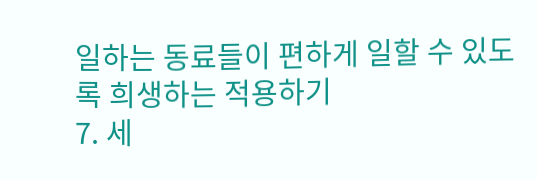일하는 동료들이 편하게 일할 수 있도록 희생하는 적용하기
7. 세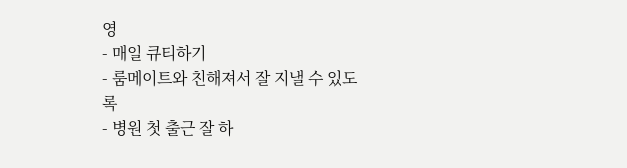영
- 매일 큐티하기
- 룸메이트와 친해져서 잘 지낼 수 있도록
- 병원 첫 출근 잘 하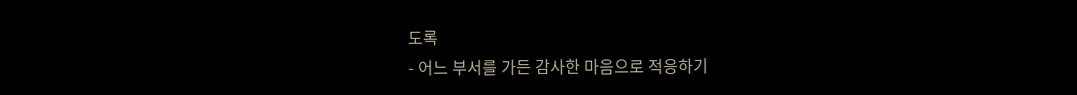도록
- 어느 부서를 가든 감사한 마음으로 적응하기